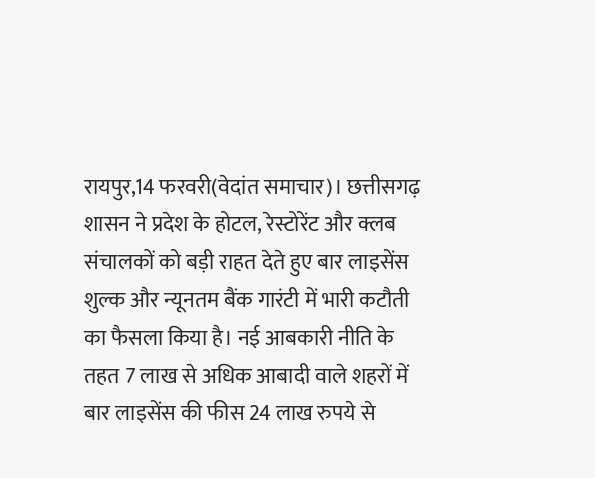रायपुर,14 फरवरी(वेदांत समाचार)। छत्तीसगढ़ शासन ने प्रदेश के होटल, रेस्टोरेंट और क्लब संचालकों को बड़ी राहत देते हुए बार लाइसेंस शुल्क और न्यूनतम बैंक गारंटी में भारी कटौती का फैसला किया है। नई आबकारी नीति के तहत 7 लाख से अधिक आबादी वाले शहरों में बार लाइसेंस की फीस 24 लाख रुपये से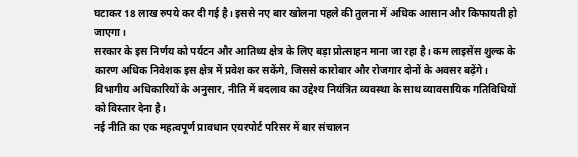घटाकर 18 लाख रुपये कर दी गई है। इससे नए बार खोलना पहले की तुलना में अधिक आसान और किफायती हो जाएगा।
सरकार के इस निर्णय को पर्यटन और आतिथ्य क्षेत्र के लिए बड़ा प्रोत्साहन माना जा रहा है। कम लाइसेंस शुल्क के कारण अधिक निवेशक इस क्षेत्र में प्रवेश कर सकेंगे, जिससे कारोबार और रोजगार दोनों के अवसर बढ़ेंगे। विभागीय अधिकारियों के अनुसार, नीति में बदलाव का उद्देश्य नियंत्रित व्यवस्था के साथ व्यावसायिक गतिविधियों को विस्तार देना है।
नई नीति का एक महत्वपूर्ण प्रावधान एयरपोर्ट परिसर में बार संचालन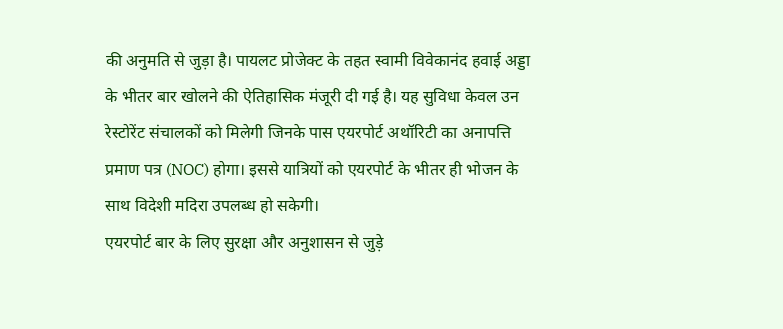की अनुमति से जुड़ा है। पायलट प्रोजेक्ट के तहत स्वामी विवेकानंद हवाई अड्डा के भीतर बार खोलने की ऐतिहासिक मंजूरी दी गई है। यह सुविधा केवल उन रेस्टोरेंट संचालकों को मिलेगी जिनके पास एयरपोर्ट अथॉरिटी का अनापत्ति प्रमाण पत्र (NOC) होगा। इससे यात्रियों को एयरपोर्ट के भीतर ही भोजन के साथ विदेशी मदिरा उपलब्ध हो सकेगी।
एयरपोर्ट बार के लिए सुरक्षा और अनुशासन से जुड़े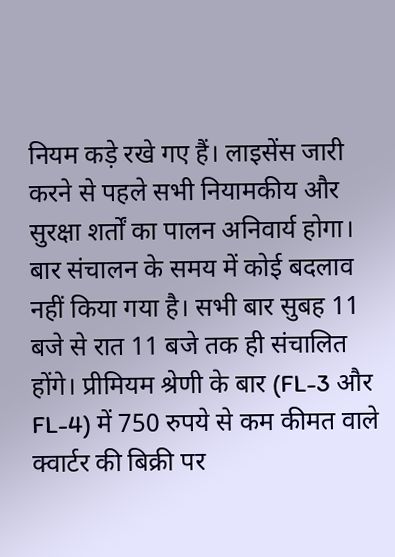नियम कड़े रखे गए हैं। लाइसेंस जारी करने से पहले सभी नियामकीय और सुरक्षा शर्तों का पालन अनिवार्य होगा।
बार संचालन के समय में कोई बदलाव नहीं किया गया है। सभी बार सुबह 11 बजे से रात 11 बजे तक ही संचालित होंगे। प्रीमियम श्रेणी के बार (FL-3 और FL-4) में 750 रुपये से कम कीमत वाले क्वार्टर की बिक्री पर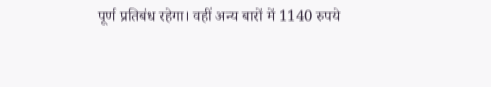पूर्ण प्रतिबंध रहेगा। वहीं अन्य बारों में 1140 रुपये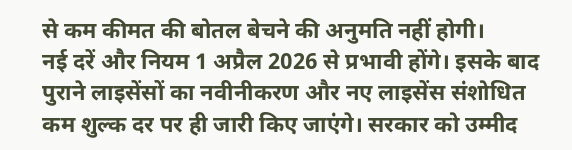से कम कीमत की बोतल बेचने की अनुमति नहीं होगी।
नई दरें और नियम 1 अप्रैल 2026 से प्रभावी होंगे। इसके बाद पुराने लाइसेंसों का नवीनीकरण और नए लाइसेंस संशोधित कम शुल्क दर पर ही जारी किए जाएंगे। सरकार को उम्मीद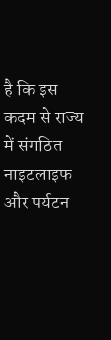है कि इस कदम से राज्य में संगठित नाइटलाइफ और पर्यटन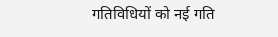गतिविधियों को नई गति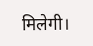मिलेगी।